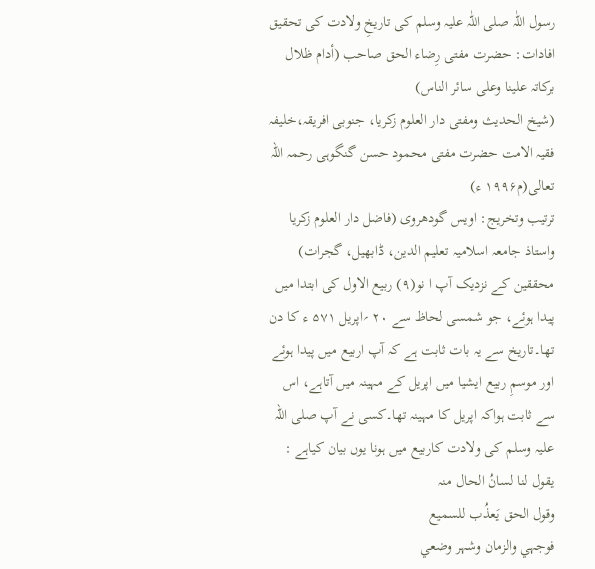رسول اللّٰہ صلی اللّٰہ علیہ وسلم کی تاریخِ ولادت کی تحقیق
افادات: حضرت مفتی رِضاء الحق صاحب (أدام ظلال برکاتہ علینا وعلی سائر الناس)
(شیخ الحدیث ومفتی دار العلوم زکریا، جنوبی افریقہ،خلیفہ فقیہ الامت حضرت مفتی محمود حسن گنگوہی رحمہ اللہ تعالی(م۱۹۹۶ ء)
ترتیب وتخریج: اویس گودھروی (فاضل دار العلوم زکریا واستاذ جامعہ اسلامیہ تعلیم الدین، ڈابھیل، گجرات)
محققین کے نزدیک آپ ا نو(۹) ربیع الاول کی ابتدا میں پیدا ہوئے، جو شمسی لحاظ سے ۲۰ ؍اپریل ۵۷۱ ء کا دن تھا۔تاریخ سے یہ بات ثابت ہے کہ آپ اربیع میں پیدا ہوئے اور موسمِ ربیع ایشیا میں اپریل کے مہینہ میں آتاہے، اس سے ثابت ہواکہ اپریل کا مہینہ تھا۔کسی نے آپ صلی اللہ علیہ وسلم کی ولادت کاربیع میں ہونا یوں بیان کیاہے :
یقول لنا لسانُ الحال منہ
وقول الحق یَعذُب للسمیع
فوجہي والزمان وشہر وضعي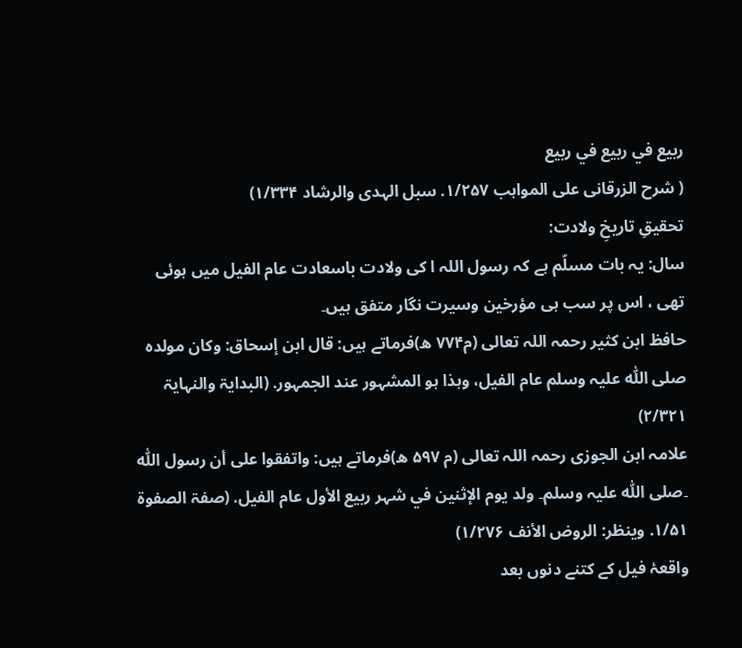ربیع في ربیع في ربیع
( شرح الزرقانی علی المواہب ۱/۲۵۷. سبل الہدی والرشاد ۱/۳۳۴)
تحقیقِ تاریخِ ولادت:
سال: یہ بات مسلّم ہے کہ رسول اللہ ا کی ولادت باسعادت عام الفیل میں ہوئی تھی ، اس پر سب ہی مؤرخین وسیرت نگار متفق ہیں۔
حافظ ابن کثیر رحمہ اللہ تعالی (م۷۷۴ ھ)فرماتے ہیں: قال ابن إسحاق: وکان مولدہ صلی اللّٰہ علیہ وسلم عام الفیل، وہذا ہو المشہور عند الجمہور. (البدایۃ والنہایۃ ۲/۳۲۱)
علامہ ابن الجوزی رحمہ اللہ تعالی (م ۵۹۷ ھ)فرماتے ہیں: واتفقوا علی أن رسول اللّٰہ ۔صلی اللّٰہ علیہ وسلم۔ ولد یوم الإثنین في شہر ربیع الأول عام الفیل. (صفۃ الصفوۃ ۱/۵۱. وینظر: الروض الأنف ۱/۲۷۶)
واقعۂ فیل کے کتنے دنوں بعد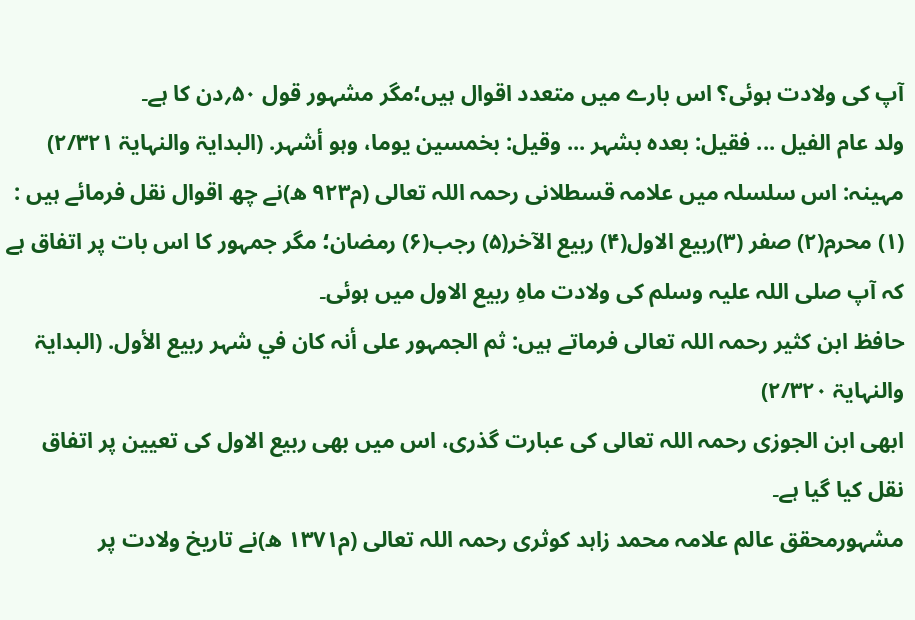آپ کی ولادت ہوئی؟ اس بارے میں متعدد اقوال ہیں؛مگر مشہور قول ۵۰؍دن کا ہے۔
ولد عام الفیل ... فقیل: بعدہ بشہر ... وقیل: بخمسین یوما، وہو أشہر. (البدایۃ والنہایۃ ۲/۳۲۱)
مہینہ: اس سلسلہ میں علامہ قسطلانی رحمہ اللہ تعالی (م۹۲۳ ھ)نے چھ اقوال نقل فرمائے ہیں : (۱) محرم(۲) صفر (۳)ربیع الاول(۴) ربیع الآخر(۵) رجب(۶) رمضان؛ مگر جمہور کا اس بات پر اتفاق ہے کہ آپ صلی اللہ علیہ وسلم کی ولادت ماہِ ربیع الاول میں ہوئی۔
حافظ ابن کثیر رحمہ اللہ تعالی فرماتے ہیں: ثم الجمہور علی أنہ کان في شہر ربیع الأول. (البدایۃ والنہایۃ ۲/۳۲۰)
ابھی ابن الجوزی رحمہ اللہ تعالی کی عبارت گذری، اس میں بھی ربیع الاول کی تعیین پر اتفاق نقل کیا گیا ہے۔
مشہورمحقق عالم علامہ محمد زاہد کوثری رحمہ اللہ تعالی (م۱۳۷۱ ھ)نے تاریخ ولادت پر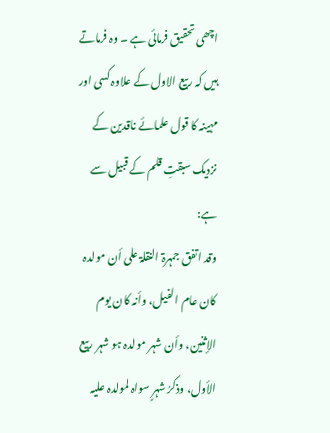اچھی تحقیق فرمائی ہے ۔ وہ فرماتے ہیں کہ ربیع الاول کے علاوہ کسی اور مہینہ کا قول علمائے ناقدین کے نزدیک سبقتِ قلم کے قبیل سے ہے:
وقد اتفق جمہرۃ النقلۃ علی أن مولدہ کان عام الفیل، وأنہ کان یوم الإثنین، وأن شہر مولدہ ہو شہر ربیع الأول، وذکرُ شہرٍ سواہ لمولدہ علیہ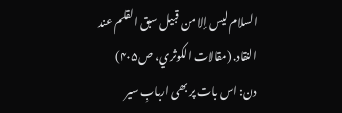السلام لیس إلا من قبیل سبق القلم عند النقاد. (مقالات الکوثري، ص۴۰۵)
دن: اس بات پر بھی اربابِ سیر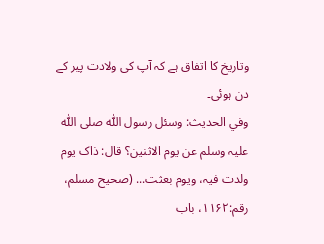وتاریخ کا اتفاق ہے کہ آپ کی ولادت پیر کے دن ہوئی۔
وفي الحدیث: وسئل رسول اللّٰہ صلی اللّٰہ علیہ وسلم عن یوم الاثنین؟ قال: ذاک یوم ولدت فیہ، ویوم بعثت... (صحیح مسلم، رقم:۱۱۶۲، باب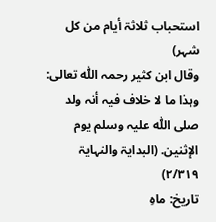استحباب ثلاثۃ أیام من کل شہر)
وقال ابن کثیر رحمہ اللّٰہ تعالی: وہذا ما لا خلاف فیہ أنہ ولد صلی اللّٰہ علیہ وسلم یوم الإثنین. (البدایۃ والنہایۃ ۲/۳۱۹)
تاریخ: ماہِ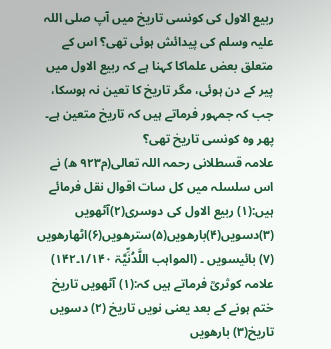ربیع الاول کی کونسی تاریخ میں آپ صلی اللہ علیہ وسلم کی پیدائش ہوئی تھی؟ اس کے متعلق بعض علماکا کہنا ہے کہ ربیع الاول میں پیر کے دن ہوئی، مگر تاریخ کا تعین نہ ہوسکا، جب کہ جمہور فرماتے ہیں کہ تاریخ متعین ہے۔ پھر وہ کونسی تاریخ تھی؟
علامہ قسطلانی رحمہ اللہ تعالی(م۹۲۳ ھ) نے اس سلسلہ میں کل سات اقوال نقل فرمائے ہیں:(۱) ربیع الاول کی دوسری(۲)آٹھویں (۳)دسویں(۴)بارھویں(۵)سترھویں(۶)اٹھارھویں (۷) بائیسویں ۔ (المواہب اللَّدُنِّیَّۃ ۱/۱۴۰۔۱۴۲)
علامہ کوثریؒ فرماتے ہیں کہ:(۱) آٹھویں تاریخ ختم ہونے کے بعد یعنی نویں تاریخ (۲) دسویں تاریخ(۳) بارھویں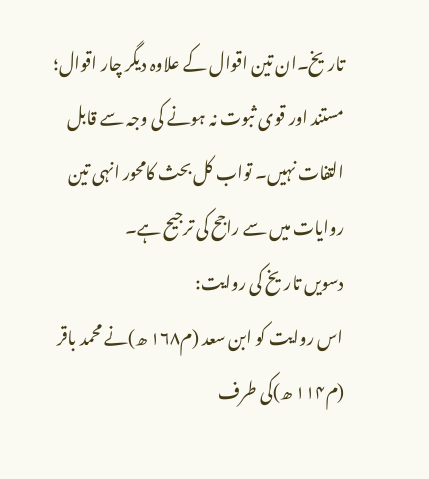تاریخ۔ان تین اقوال کے علاوہ دیگر چار اقوال؛ مستند اور قوی ثبوت نہ ہونے کی وجہ سے قابل التفات نہیں۔ تواب کل بحث کامحور انہی تین روایات میں سے راجح کی ترجیح ہے۔
دسویں تاریخ کی روایت:
اس روایت کو ابن سعد (م۱۶۸ ھ)نے محمد باقر (م۱۱۴ ھ)کی طرف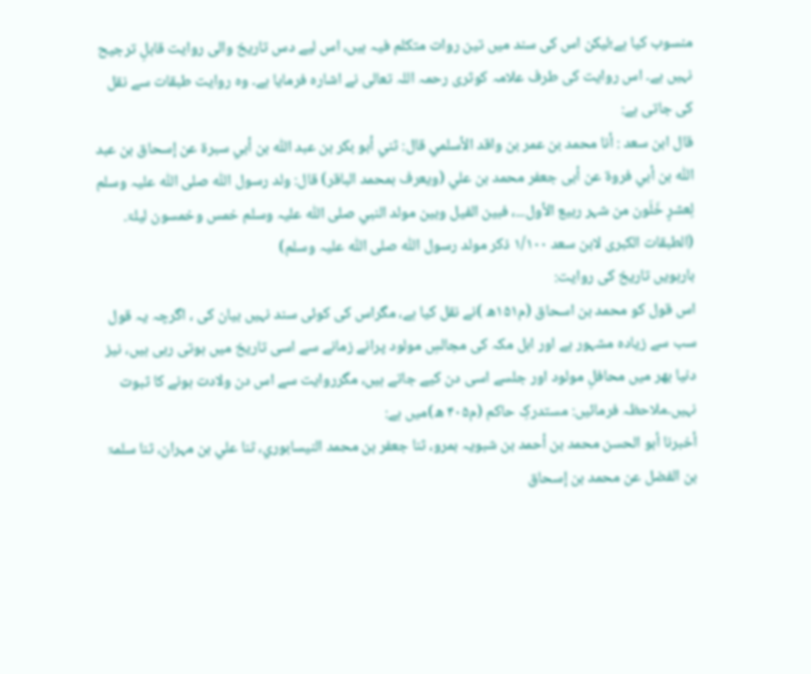منسوب کیا ہے؛لیکن اس کی سند میں تین روات متکلم فیہ ہیں، اس لیے دس تاریخ والی روایت قابلِ ترجیح نہیں ہے۔ اس روایت کی طرف علامہ کوثری رحمہ اللہ تعالی نے اشارہ فرمایا ہے۔ وہ روایت طبقات سے نقل کی جاتی ہے:
قال ابن سعد : أنا محمد بن عمر بن واقد الأسلمي قال: ثني أبو بکر بن عبد اللّٰہ بن أبي سبرۃ عن إسحاق بن عبد اللّٰہ بن أبي فروۃ عن أبی جعفر محمد بن علي (ویعرف بمحمد الباقر) قال: ولد رسول اللّٰہ صلی اللّٰہ علیہ وسلم لِعشرٍ خَلَون من شہر ربیع الأول...، فبین الفیل وبین مولد النبي صلی اللّٰہ علیہ وسلم خمس وخمسون لیلۃ. (الطبقات الکبری لابن سعد ۱/۱۰۰ ذکر مولد رسول اللّٰہ صلی اللّٰہ علیہ وسلم)
بارہویں تاریخ کی روایت:
اس قول کو محمد بن اسحاق (م۱۵۱ھ )نے نقل کیا ہے، مگراس کی کوئی سند نہیں بیان کی ، اگرچہ یہ قول سب سے زیادہ مشہور ہے اور اہل مکہ کی مجالسِ مولود پرانے زمانے سے اسی تاریخ میں ہوتی رہی ہیں، نیز دنیا بھر میں محافلِ مولود اور جلسے اسی دن کیے جاتے ہیں، مگرروایت سے اس دن ولادت ہونے کا ثبوت نہیں۔ملاحظہ فرمائیں: مستدرکِ حاکم (م۴۰۵ ھ)میں ہے:
أخبرنا أبو الحسن محمد بن أحمد بن شبویہ بمرو، ثنا جعفر بن محمد النیسابوري، ثنا علي بن مہران، ثنا سلمۃ بن الفضل عن محمد بن إسحاق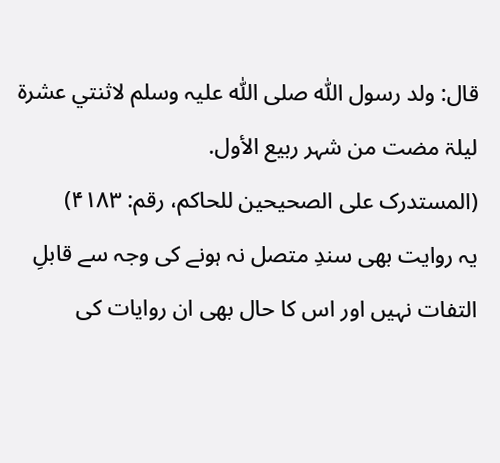قال: ولد رسول اللّٰہ صلی اللّٰہ علیہ وسلم لاثنتي عشرۃ لیلۃ مضت من شہر ربیع الأول.
(المستدرک علی الصحیحین للحاکم، رقم: ۴۱۸۳)
یہ روایت بھی سندِ متصل نہ ہونے کی وجہ سے قابلِ التفات نہیں اور اس کا حال بھی ان روایات کی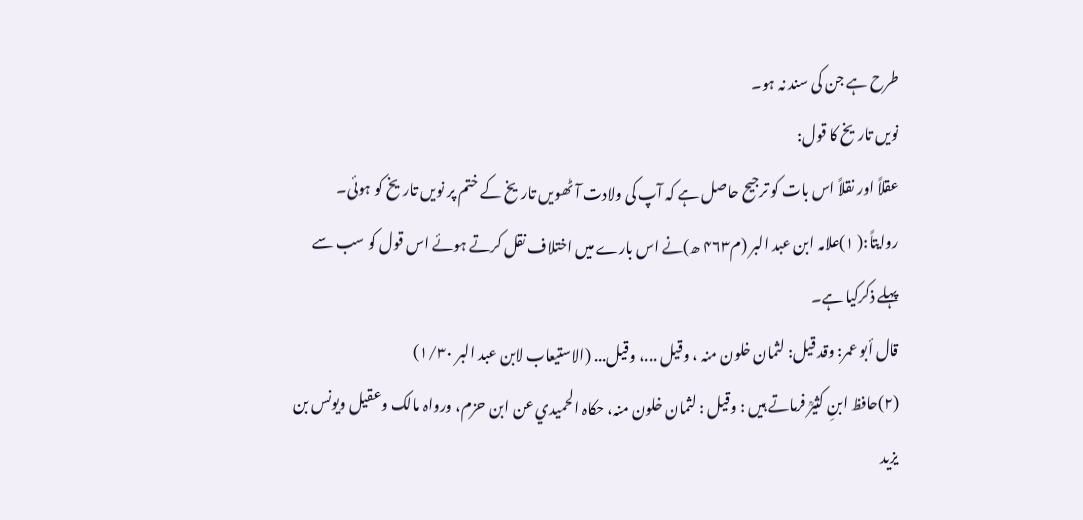طرح ہے جن کی سند نہ ہو۔
نویں تاریخ کا قول:
عقلاً اور نقلاً اس بات کو ترجیح حاصل ہے کہ آپ کی ولادت آٹھویں تاریخ کے ختم پر نویں تاریخ کو ہوئی۔
روایتاً:( ۱)علامہ ابن عبد البر (م۴۶۳ ھ)نے اس بارے میں اختلاف نقل کرتے ہوئے اس قول کو سب سے پہلے ذکرکیا ہے۔
قال أبو عمر: وقد قیل: لثمان خلون منہ ، وقیل ...، وقیل... (الاستیعاب لابن عبد البر ۱/۳۰)
(۲)حافظ ابنِ کثیرؒ فرماتے ہیں : وقیل : لثمان خلون منہ، حکاہ الحمیدي عن ابن حزم، ورواہ مالک وعقیل ویونس بن یزید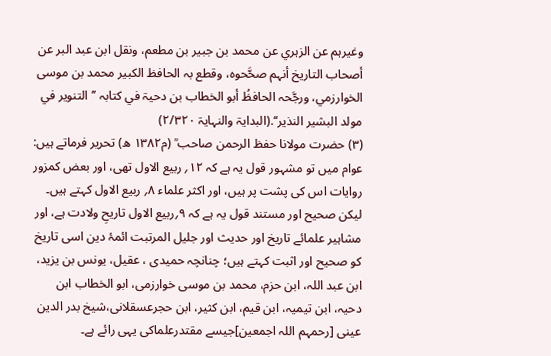وغیرہم عن الزہري عن محمد بن جبیر بن مطعم، ونقل ابن عبد البر عن أصحاب التاریخ أنہم صحَّحوہ، وقطع بہ الحافظ الکبیر محمد بن موسی الخوارزمي، ورجَّحہ الحافظُ أبو الخطاب بن دحیۃ في کتابہ ’’التنویر في مولد البشیر النذیر‘‘.(البدایۃ والنہایۃ ۲/۳۲۰)
(۳) حضرت مولانا حفظ الرحمن صاحب ؒ (م۱۳۸۲ ھ) تحریر فرماتے ہیں: عوام میں تو مشہور قول یہ ہے کہ ۱۲؍ ربیع الاول تھی، اور بعض کمزور روایات اس کی پشت پر ہیں، اور اکثر علماء ۸؍ ربیع الاول کہتے ہیں۔ لیکن صحیح اور مستند قول یہ ہے کہ ۹؍ربیع الاول تاریحِ ولادت ہے، اور مشاہیر علمائے تاریخ اور حدیث اور جلیل المرتبت ائمۂ دین اسی تاریخ کو صحیح اور اثبت کہتے ہیں؛ چنانچہ حمیدی ، عقیل، یونس بن یزید، ابن عبد اللہ، ابن حزم، محمد بن موسی خوارزمی، ابو الخطاب ابن دحیہ، ابن تیمیہ، ابن قیم، ابن کثیر، ابن حجرعسقلانی،شیخ بدر الدین عینی [رحمہم اللہ اجمعین]جیسے مقتدرعلماکی یہی رائے ہے۔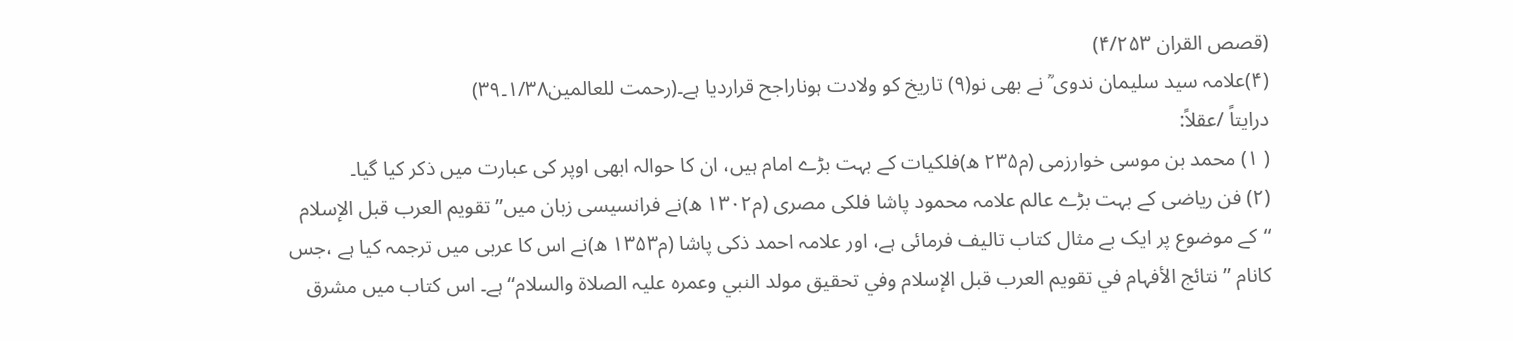(قصص القران ۴/۲۵۳)
(۴)علامہ سید سلیمان ندوی ؒ نے بھی نو(۹) تاریخ کو ولادت ہوناراجح قراردیا ہے۔(رحمت للعالمین۱/۳۸۔۳۹)
درایتاً /عقلاً:
( ۱) محمد بن موسی خوارزمی (م۲۳۵ ھ)فلکیات کے بہت بڑے امام ہیں، ان کا حوالہ ابھی اوپر کی عبارت میں ذکر کیا گیا۔
(۲) فن ریاضی کے بہت بڑے عالم علامہ محمود پاشا فلکی مصری (م۱۳۰۲ ھ)نے فرانسیسی زبان میں’’ تقویم العرب قبل الإسلام ‘‘کے موضوع پر ایک بے مثال کتاب تالیف فرمائی ہے، اور علامہ احمد ذکی پاشا (م۱۳۵۳ ھ)نے اس کا عربی میں ترجمہ کیا ہے ،جس کانام ’’نتائج الأفہام في تقویم العرب قبل الإسلام وفي تحقیق مولد النبي وعمرہ علیہ الصلاۃ والسلام‘‘ہے۔ اس کتاب میں مشرق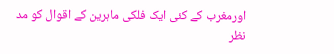اورمغرب کے کئی ایک فلکی ماہرین کے اقوال کو مد نظر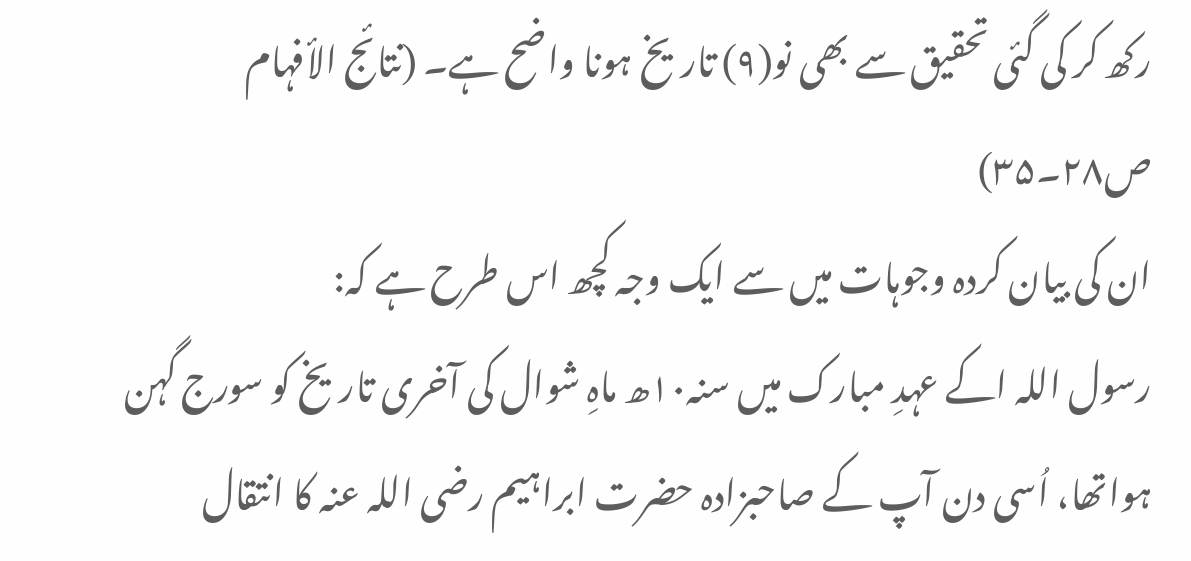رکھ کر کی گئی تحقیق سے بھی نو(۹) تاریخ ہونا واضح ہے۔ (نتائج الأفہام ص۲۸۔۳۵)
ان کی بیان کردہ وجوہات میں سے ایک وجہ کچھ اس طرح ہے کہ:
رسول اللہ اکے عہدِ مبارک میں سنہ۱۰ھ ماہِ شوال کی آخری تاریخ کو سورج گہن ہواتھا، اُسی دن آپ کے صاحبزادہ حضرت ابراہیم رضی اللہ عنہ کا انتقال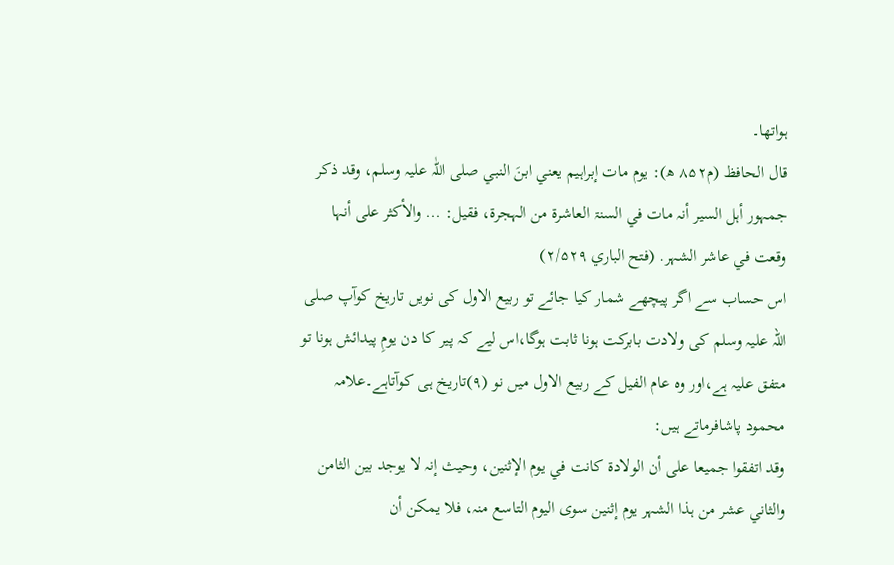ہواتھا۔
قال الحافظ (م۸۵۲ ھ): یوم مات إبراہیم یعني ابنَ النبي صلی اللّٰہ علیہ وسلم، وقد ذکر جمہور أہل السیر أنہ مات في السنۃ العاشرۃ من الہجرۃ، فقیل: ... والأکثر علی أنہا وقعت في عاشر الشہر. (فتح الباري ۲/۵۲۹)
اس حساب سے اگر پیچھے شمار کیا جائے تو ربیع الاول کی نویں تاریخ کوآپ صلی اللہ علیہ وسلم کی ولادت بابرکت ہونا ثابت ہوگا،اس لیے کہ پیر کا دن یومِ پیدائش ہونا تو متفق علیہ ہے،اور وہ عام الفیل کے ربیع الاول میں نو (۹)تاریخ ہی کوآتاہے۔علامہ محمود پاشافرماتے ہیں:
وقد اتفقوا جمیعا علی أن الولادۃ کانت في یوم الإثنین، وحیث إنہ لا یوجد بین الثامن والثاني عشر من ہذا الشہر یوم إثنین سوی الیوم التاسع منہ، فلا یمکن أن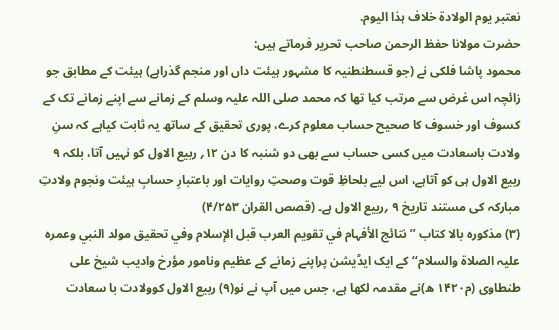نعتبر یوم الولادۃ خلاف ہذا الیوم.
حضرت مولانا حفظ الرحمن صاحب تحریر فرماتے ہیں:
محمود پاشا فلکی نے (جو قسطنطنیہ کا مشہور ہیئت داں اور منجم گذراہے) ہیئت کے مطابق جو زائچہ اس غرض سے مرتب کیا تھا کہ محمد صلی اللہ علیہ وسلم کے زمانے سے اپنے زمانے تک کے کسوف اور خسوف کا صحیح حساب معلوم کرے، پوری تحقیق کے ساتھ یہ ثابت کیاہے کہ سنِ ولادت باسعادت میں کسی حساب سے بھی دو شنبہ کا دن ۱۲؍ ربیع الاول کو نہیں آتا، بلکہ ۹ ربیع الاول ہی کو آتاہے، اس لیے بلحاظِ قوت وصحتِ روایات اور باعتبارِ حسابِ ہیئت ونجوم ولادتِ مبارکہ کی مستند تاریخ ۹ ؍ربیع الاول ہے۔ (قصص القران ۴/۲۵۳)
(۳) مذکورہ بالا کتاب ’’نتائج الأفہام في تقویم العرب قبل الإسلام وفي تحقیق مولد النبي وعمرہ علیہ الصلاۃ والسلام‘‘کے ایک ایڈیشن پراپنے زمانے کے عظیم ونامور مؤرخ وادیب شیخ علی طنطاوی (م۱۴۲۰ ھ)نے مقدمہ لکھا ہے، جس میں آپ نے نو(۹) ربیع الاول کوولادت با سعادت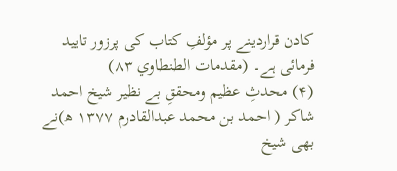کادن قراردینے پر مؤلفِ کتاب کی پرزور تایید فرمائی ہے۔ (مقدمات الطنطاوي ۸۳)
(۴) محدثِ عظیم ومحققِ بے نظیر شیخ احمد شاکر ( احمد بن محمد عبدالقادرم ۱۳۷۷ ھ)نے بھی شیخ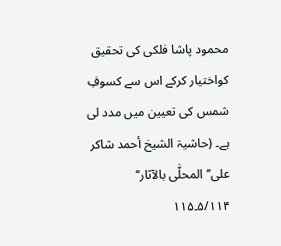محمود پاشا فلکی کی تحقیق کواختیار کرکے اس سے کسوفِ شمس کی تعیین میں مدد لی ہے۔ (حاشیۃ الشیخ أحمد شاکر علی’’المحلّٰی بالآثار‘‘ ۵/۱۱۴۔۱۱۵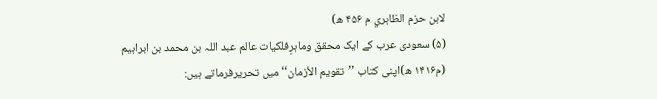لابن حزم الظاہري م ۴۵۶ ھ)
(۵) سعودی عرب کے ایک محقق وماہرِفلکیات عالم عبد اللہ بن محمد بن ابراہیم (م۱۴۱۶ ھ)اپنی کتاب ’’تقویم الأزمان‘‘میں تحریرفرماتے ہیں: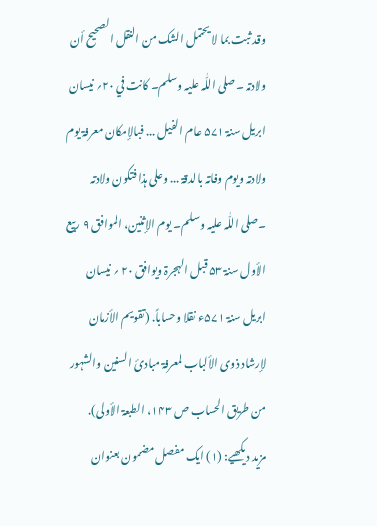وقد ثبت بما لا یحتمل الشک من النقل الصحیح أن ولادتہ ۔صلی اللّٰہ علیہ وسلم۔ کانت في ۲۰؍ نیسان ابریل سنۃ ۵۷۱ عام الفیل ... فبالإمکان معرفۃ یوم ولادتہ ویوم وفاتہ بالدقۃ ... وعلی ہذا فتکون ولادتہ ۔صلی اللّٰہ علیہ وسلم۔ یوم الإثنین، الموافق ۹ ربیع الأول سنۃ ۵۳ قبل الہجرۃ ویوافق ۲۰ ؍ نیسان ابریل سنۃ ۵۷۱ء نقلا وحساباً. (تقویم الأزمان لإرشاد ذوی الألباب لمعرفۃ مبادئ السنین والشہور من طریق الحساب ص ۱۴۳، الطبعۃ الأولی).
مزید دیکھیے: (۱) ایک مفصل مضمون بعنوان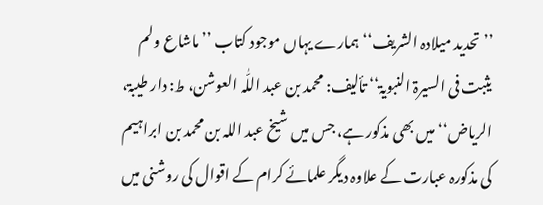’’تحدید میلادہ الشریف‘‘ہمارے یہاں موجود کتاب ’’ماشاع ولم یثبت فی السیرۃ النبویۃ‘‘ تألیف: محمد بن عبد اللّٰہ العوشن، ط: دار طیبۃ، الریاض‘‘ میں بھی مذکور ہے، جس میں شیخ عبد اللہ بن محمد بن ابراہیم کی مذکورہ عبارت کے علاوہ دیگر علمائے کرام کے اقوال کی روشنی میں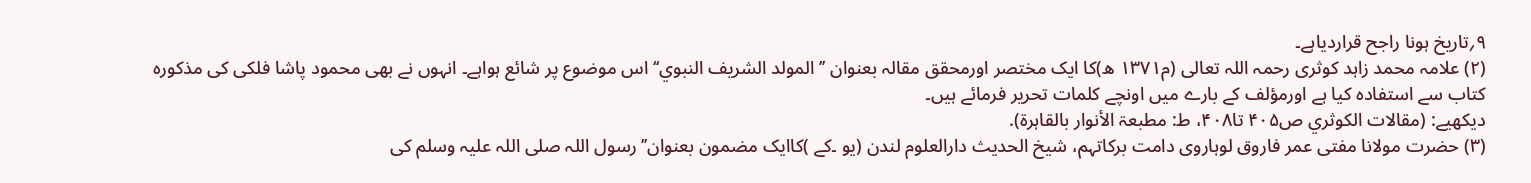۹؍تاریخ ہونا راجح قراردیاہے۔
(۲) علامہ محمد زاہد کوثری رحمہ اللہ تعالی (م۱۳۷۱ ھ)کا ایک مختصر اورمحقق مقالہ بعنوان ’’المولد الشریف النبوي‘‘ اس موضوع پر شائع ہواہے۔ انہوں نے بھی محمود پاشا فلکی کی مذکورہ کتاب سے استفادہ کیا ہے اورمؤلف کے بارے میں اونچے کلمات تحریر فرمائے ہیں۔
دیکھیے: (مقالات الکوثري ص۴۰۵ تا۴۰۸، ط: مطبعۃ الأنوار بالقاہرۃ).
(۳) حضرت مولانا مفتی عمر فاروق لوہاروی دامت برکاتہم، شیخ الحدیث دارالعلوم لندن (یو ۔کے )کاایک مضمون بعنوان’’رسول اللہ صلی اللہ علیہ وسلم کی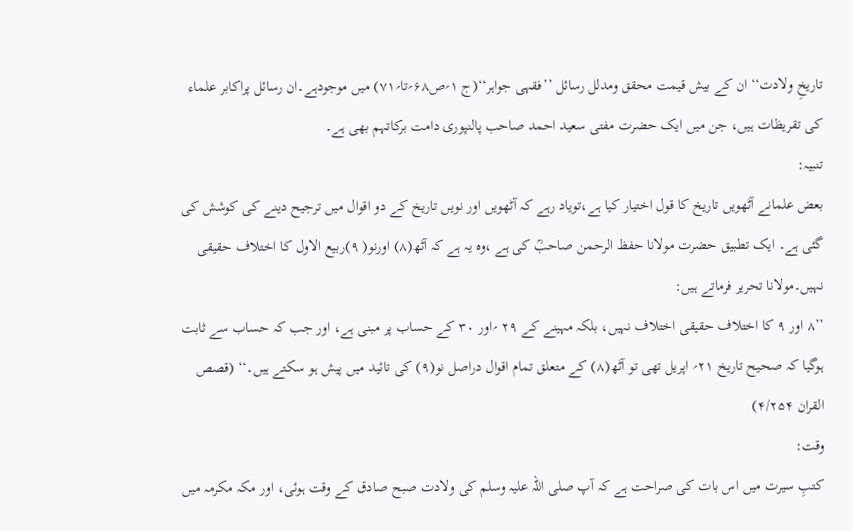تاریخِ ولادت‘‘ ان کے بیش قیمت محقق ومدلل رسائل ’’فقہی جواہر‘‘(ج ۱؍ص۶۸؍تا؍۷۱) میں موجودہے۔ان رسائل پراکابر علماء کی تقریظات ہیں، جن میں ایک حضرت مفتی سعید احمد صاحب پالنپوری دامت برکاتہم بھی ہے۔
تنبیہ:
بعض علمانے آٹھویں تاریخ کا قول اختیار کیا ہے،تویاد رہے کہ آٹھویں اور نویں تاریخ کے دو اقوال میں ترجیح دینے کی کوشش کی گئی ہے۔ ایک تطبیق حضرت مولانا حفظ الرحمن صاحبؒ کی ہے ،وہ یہ ہے کہ آٹھ(۸) اورنو( ۹)ربیع الاول کا اختلاف حقیقی نہیں۔مولانا تحریر فرماتے ہیں:
’’۸ اور ۹ کا اختلاف حقیقی اختلاف نہیں، بلکہ مہینے کے ۲۹ ؍اور ۳۰ کے حساب پر مبنی ہے، اور جب کہ حساب سے ثابت ہوگیا کہ صحیح تاریخ ۲۱؍ اپریل تھی تو آٹھ(۸) کے متعلق تمام اقوال دراصل نو(۹) کی تائید میں پیش ہو سکتے ہیں۔‘‘ (قصص القران ۴/۲۵۴)
وقت:
کتبِ سیرت میں اس بات کی صراحت ہے کہ آپ صلی اللہ علیہ وسلم کی ولادت صبح صادق کے وقت ہوئی، اور مکہ مکرمہ میں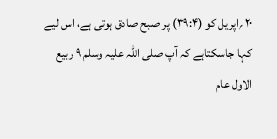۲۰ ؍اپریل کو (۳۹:۴) پر صبح صادق ہوتی ہے، اس لیے کہا جاسکتاہے کہ آپ صلی اللہ علیہ وسلم ۹ ربیع الاول عام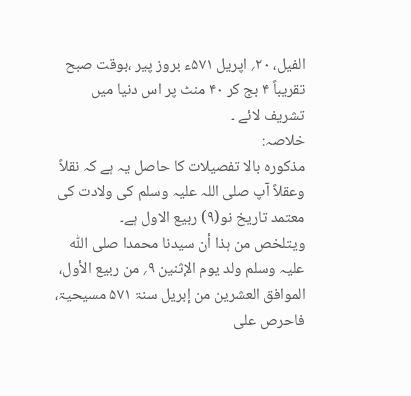الفیل، ۲۰؍ اپریل ۵۷۱ء بروز پیر ،بوقت صبح تقریباً ۴ بج کر ۴۰ منٹ پر اس دنیا میں تشریف لائے ۔
خلاصہ:
مذکورہ بالا تفصیلات کا حاصل یہ ہے کہ نقلاً وعقلاً آپ صلی اللہ علیہ وسلم کی ولادت کی معتمد تاریخ نو(۹) ربیع الاول ہے۔
ویتلخص من ہذا أن سیدنا محمدا صلی اللّٰہ علیہ وسلم ولد یوم الإثنین ۹؍ من ربیع الأول، الموافق العشرین من إبریل سنۃ ۵۷۱ مسیحیۃ، فاحرص علی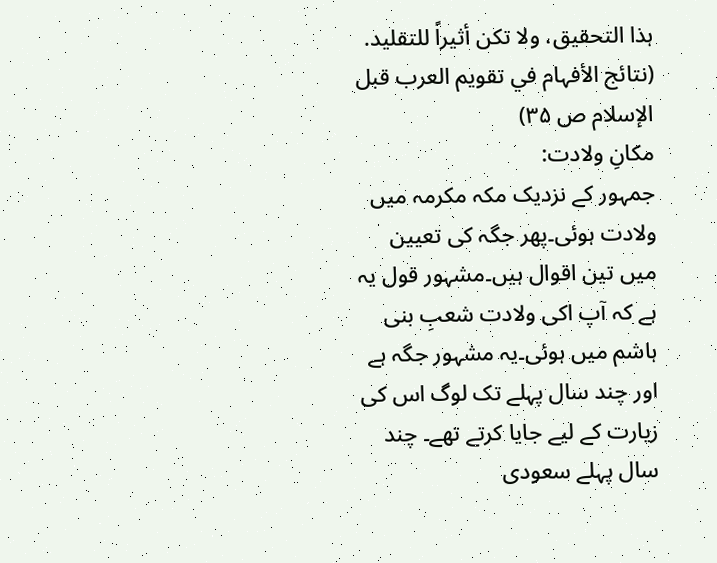ہذا التحقیق، ولا تکن أثیراً للتقلید. (نتائج الأفہام في تقویم العرب قبل الإسلام ص ۳۵)
مکانِ ولادت:
جمہور کے نزدیک مکہ مکرمہ میں ولادت ہوئی۔پھر جگہ کی تعیین میں تین اقوال ہیں۔مشہور قول یہ ہے کہ آپ اکی ولادت شعبِ بنی ہاشم میں ہوئی۔یہ مشہور جگہ ہے اور چند سال پہلے تک لوگ اس کی زیارت کے لیے جایا کرتے تھے۔ چند سال پہلے سعودی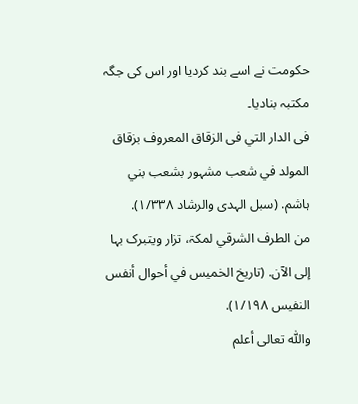حکومت نے اسے بند کردیا اور اس کی جگہ مکتبہ بنادیا۔
فی الدار التي فی الزقاق المعروف بزقاق المولد في شعب مشہور بشعب بني ہاشم. (سبل الہدی والرشاد ۱/۳۳۸).
من الطرف الشرقي لمکۃ، تزار ویتبرک بہا إلی الآن. (تاریخ الخمیس في أحوال أنفس النفیس ۱/۱۹۸).
واللّٰہ تعالی أعلم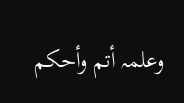وعلمہ أتم وأحکم